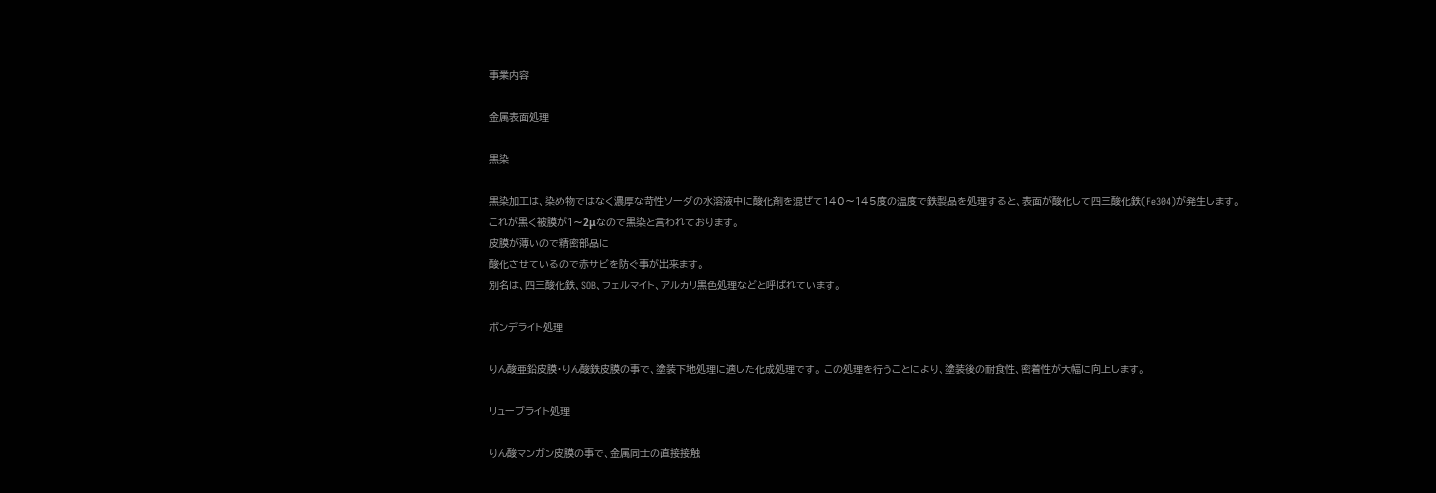事業内容

金属表面処理

黒染

黒染加工は、染め物ではなく濃厚な苛性ソーダの水溶液中に酸化剤を混ぜて140〜145度の温度で鉄製品を処理すると、表面が酸化して四三酸化鉄(Fe304)が発生します。
これが黒く被膜が1〜2μなので黒染と言われております。
皮膜が薄いので精密部品に
酸化させているので赤サビを防ぐ事が出来ます。
別名は、四三酸化鉄、SOB、フェルマイト、アルカリ黒色処理などと呼ばれています。

ボンデライト処理

りん酸亜鉛皮膜・りん酸鉄皮膜の事で、塗装下地処理に適した化成処理です。 この処理を行うことにより、塗装後の耐食性、密着性が大幅に向上します。

リューブライト処理

りん酸マンガン皮膜の事で、金属同士の直接接触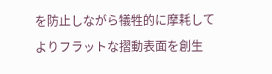を防止しながら犠牲的に摩耗してよりフラットな摺動表面を創生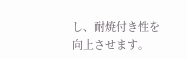し、耐焼付き性を向上させます。